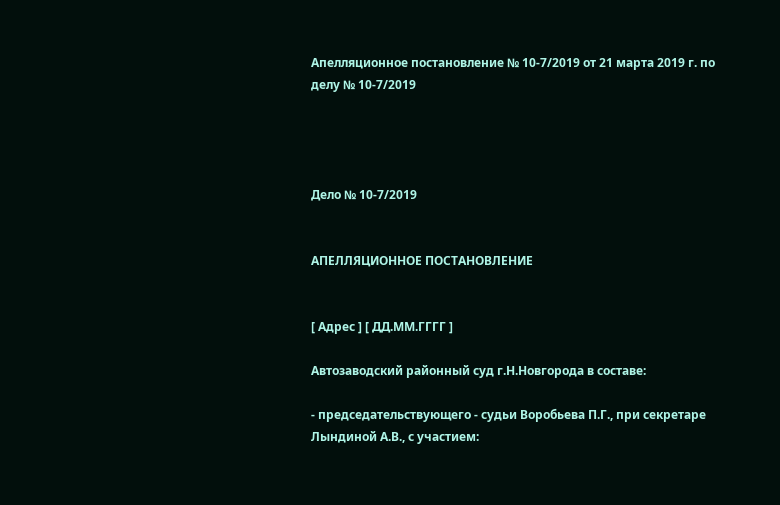Апелляционное постановление № 10-7/2019 от 21 марта 2019 г. по делу № 10-7/2019




Дело № 10-7/2019


АПЕЛЛЯЦИОННОЕ ПОСТАНОВЛЕНИЕ


[ Адрес ] [ ДД.ММ.ГГГГ ]

Автозаводский районный суд г.Н.Новгорода в составе:

- председательствующего - судьи Воробьева П.Г., при секретаре Лындиной А.В., с участием: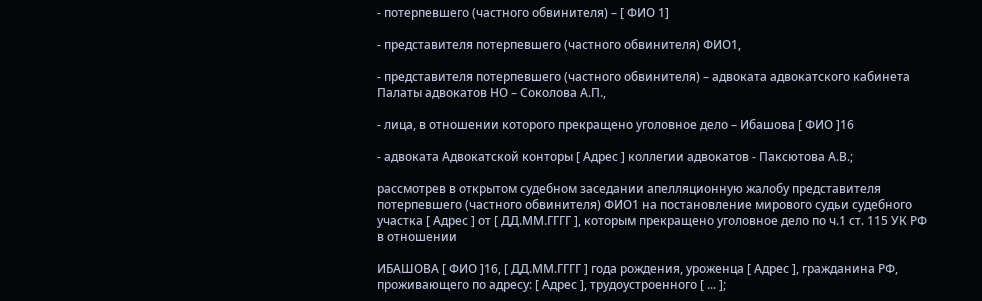- потерпевшего (частного обвинителя) – [ ФИО 1]

- представителя потерпевшего (частного обвинителя) ФИО1,

- представителя потерпевшего (частного обвинителя) – адвоката адвокатского кабинета Палаты адвокатов НО – Соколова А.П.,

- лица, в отношении которого прекращено уголовное дело – Ибашова [ ФИО ]16

- адвоката Адвокатской конторы [ Адрес ] коллегии адвокатов - Паксютова А.В.;

рассмотрев в открытом судебном заседании апелляционную жалобу представителя потерпевшего (частного обвинителя) ФИО1 на постановление мирового судьи судебного участка [ Адрес ] от [ ДД.ММ.ГГГГ ], которым прекращено уголовное дело по ч.1 ст. 115 УК РФ в отношении

ИБАШОВА [ ФИО ]16, [ ДД.ММ.ГГГГ ] года рождения, уроженца [ Адрес ], гражданина РФ, проживающего по адресу: [ Адрес ], трудоустроенного [ ... ];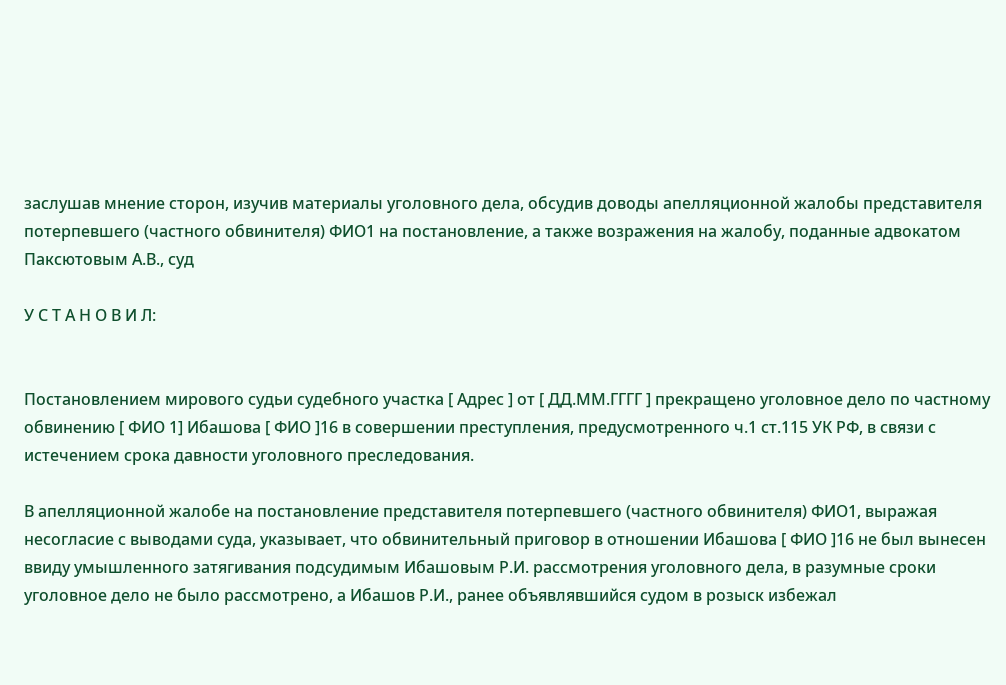заслушав мнение сторон, изучив материалы уголовного дела, обсудив доводы апелляционной жалобы представителя потерпевшего (частного обвинителя) ФИО1 на постановление, а также возражения на жалобу, поданные адвокатом Паксютовым А.В., суд

У С Т А Н О В И Л:


Постановлением мирового судьи судебного участка [ Адрес ] от [ ДД.ММ.ГГГГ ] прекращено уголовное дело по частному обвинению [ ФИО 1] Ибашова [ ФИО ]16 в совершении преступления, предусмотренного ч.1 ст.115 УК РФ, в связи с истечением срока давности уголовного преследования.

В апелляционной жалобе на постановление представителя потерпевшего (частного обвинителя) ФИО1, выражая несогласие с выводами суда, указывает, что обвинительный приговор в отношении Ибашова [ ФИО ]16 не был вынесен ввиду умышленного затягивания подсудимым Ибашовым Р.И. рассмотрения уголовного дела, в разумные сроки уголовное дело не было рассмотрено, а Ибашов Р.И., ранее объявлявшийся судом в розыск избежал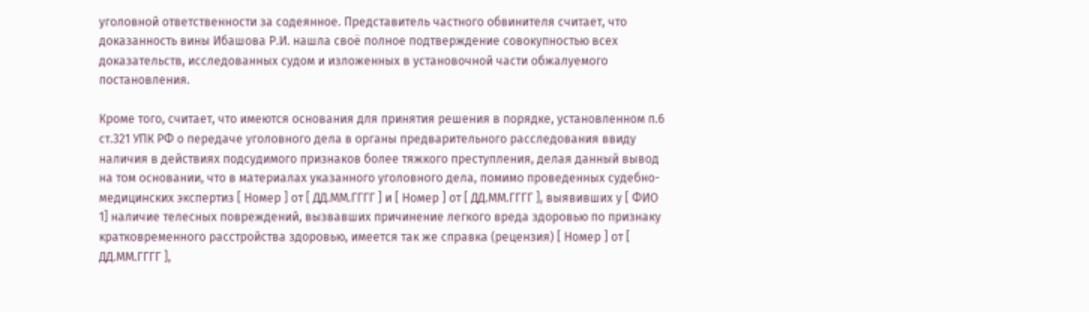уголовной ответственности за содеянное. Представитель частного обвинителя считает, что доказанность вины Ибашова Р.И. нашла своё полное подтверждение совокупностью всех доказательств, исследованных судом и изложенных в установочной части обжалуемого постановления.

Кроме того, считает, что имеются основания для принятия решения в порядке, установленном п.6 ст.321 УПК РФ о передаче уголовного дела в органы предварительного расследования ввиду наличия в действиях подсудимого признаков более тяжкого преступления, делая данный вывод на том основании, что в материалах указанного уголовного дела, помимо проведенных судебно-медицинских экспертиз [ Номер ] от [ ДД.ММ.ГГГГ ] и [ Номер ] от [ ДД.ММ.ГГГГ ], выявивших у [ ФИО 1] наличие телесных повреждений, вызвавших причинение легкого вреда здоровью по признаку кратковременного расстройства здоровью, имеется так же справка (рецензия) [ Номер ] от [ ДД.ММ.ГГГГ ],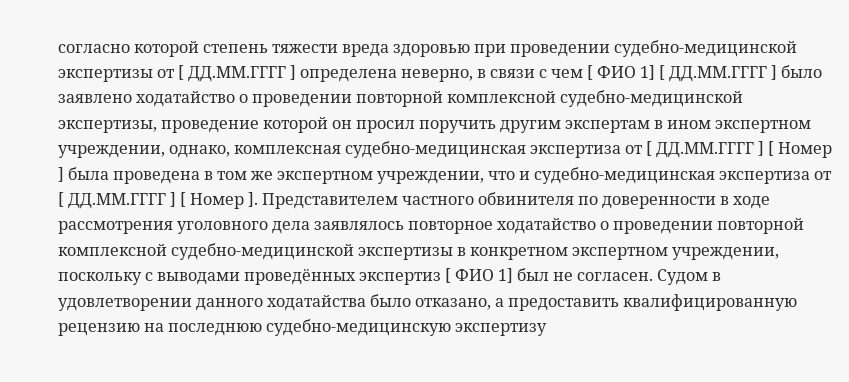согласно которой степень тяжести вреда здоровью при проведении судебно-медицинской экспертизы от [ ДД.ММ.ГГГГ ] определена неверно, в связи с чем [ ФИО 1] [ ДД.ММ.ГГГГ ] было заявлено ходатайство о проведении повторной комплексной судебно-медицинской экспертизы, проведение которой он просил поручить другим экспертам в ином экспертном учреждении, однако, комплексная судебно-медицинская экспертиза от [ ДД.ММ.ГГГГ ] [ Номер ] была проведена в том же экспертном учреждении, что и судебно-медицинская экспертиза от [ ДД.ММ.ГГГГ ] [ Номер ]. Представителем частного обвинителя по доверенности в ходе рассмотрения уголовного дела заявлялось повторное ходатайство о проведении повторной комплексной судебно-медицинской экспертизы в конкретном экспертном учреждении, поскольку с выводами проведённых экспертиз [ ФИО 1] был не согласен. Судом в удовлетворении данного ходатайства было отказано, а предоставить квалифицированную рецензию на последнюю судебно-медицинскую экспертизу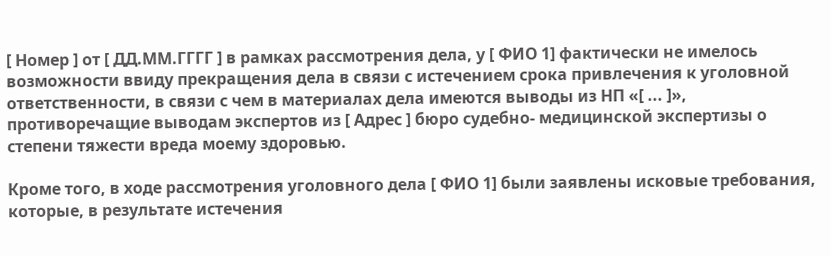[ Номер ] от [ ДД.ММ.ГГГГ ] в рамках рассмотрения дела, у [ ФИО 1] фактически не имелось возможности ввиду прекращения дела в связи с истечением срока привлечения к уголовной ответственности, в связи с чем в материалах дела имеются выводы из НП «[ ... ]», противоречащие выводам экспертов из [ Адрес ] бюро судебно- медицинской экспертизы о степени тяжести вреда моему здоровью.

Кроме того, в ходе рассмотрения уголовного дела [ ФИО 1] были заявлены исковые требования, которые, в результате истечения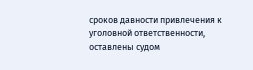сроков давности привлечения к уголовной ответственности, оставлены судом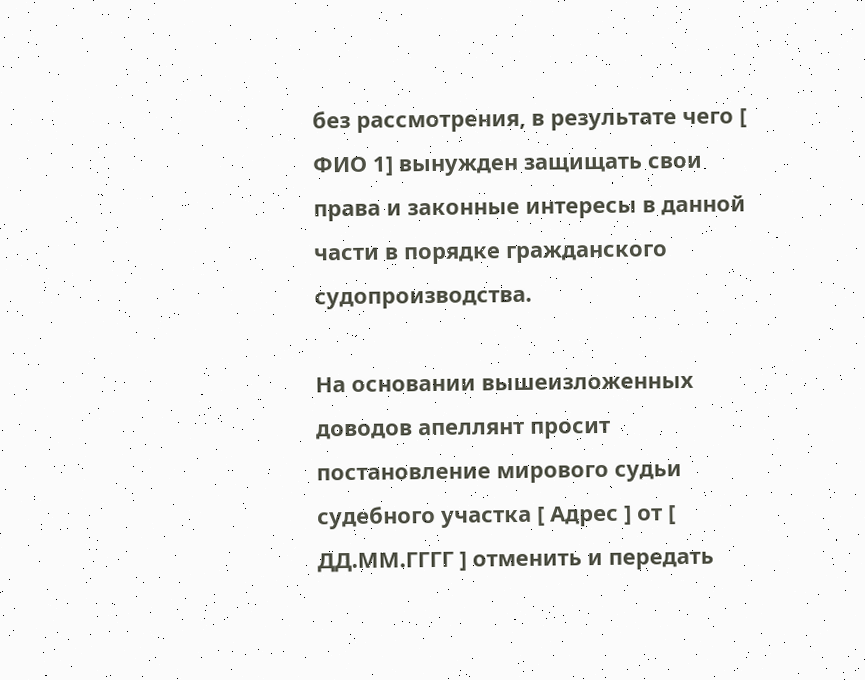без рассмотрения, в результате чего [ ФИО 1] вынужден защищать свои права и законные интересы в данной части в порядке гражданского судопроизводства.

На основании вышеизложенных доводов апеллянт просит постановление мирового судьи судебного участка [ Адрес ] от [ ДД.ММ.ГГГГ ] отменить и передать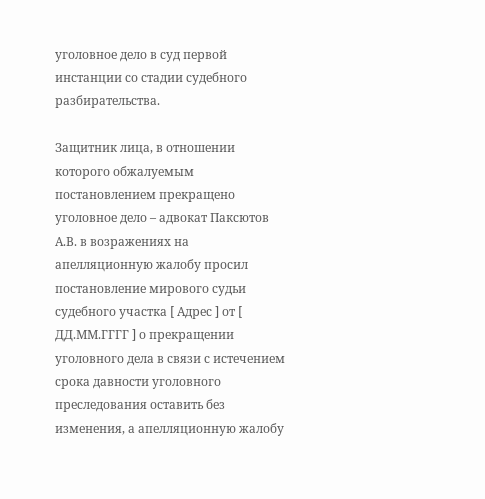уголовное дело в суд первой инстанции со стадии судебного разбирательства.

Защитник лица, в отношении которого обжалуемым постановлением прекращено уголовное дело – адвокат Паксютов А.В. в возражениях на апелляционную жалобу просил постановление мирового судьи судебного участка [ Адрес ] от [ ДД.ММ.ГГГГ ] о прекращении уголовного дела в связи с истечением срока давности уголовного преследования оставить без изменения, а апелляционную жалобу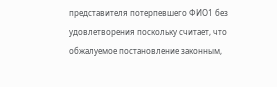представителя потерпевшего ФИО1 без удовлетворения поскольку считает, что обжалуемое постановление законным,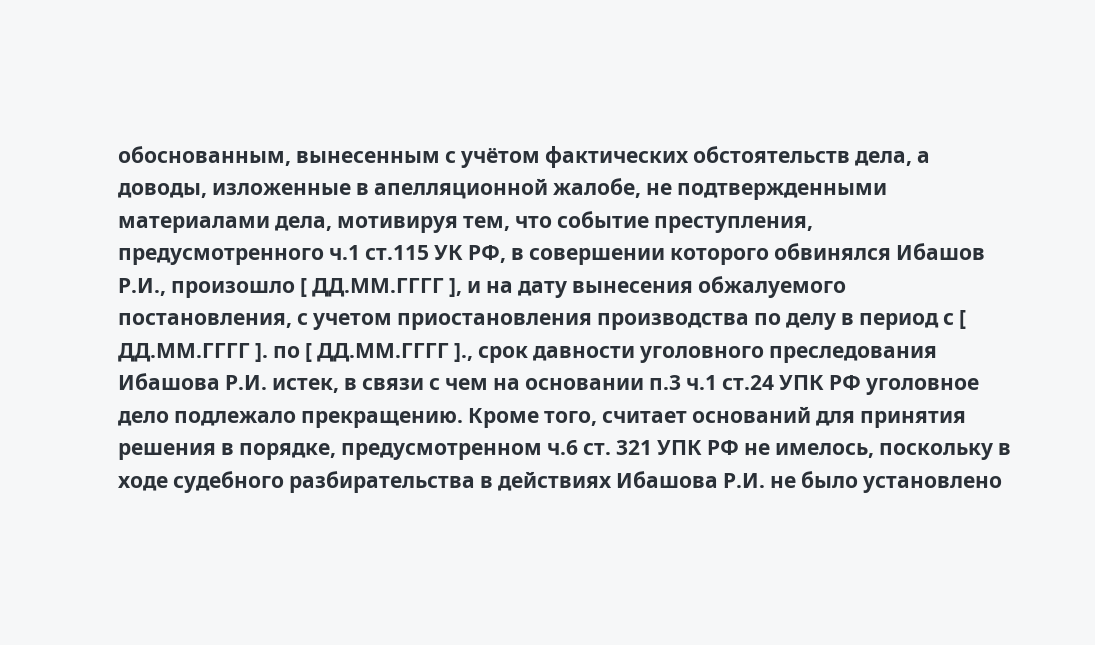обоснованным, вынесенным с учётом фактических обстоятельств дела, а доводы, изложенные в апелляционной жалобе, не подтвержденными материалами дела, мотивируя тем, что событие преступления, предусмотренного ч.1 ст.115 УК РФ, в совершении которого обвинялся Ибашов Р.И., произошло [ ДД.ММ.ГГГГ ], и на дату вынесения обжалуемого постановления, с учетом приостановления производства по делу в период с [ ДД.ММ.ГГГГ ]. по [ ДД.ММ.ГГГГ ]., срок давности уголовного преследования Ибашова Р.И. истек, в связи с чем на основании п.3 ч.1 ст.24 УПК РФ уголовное дело подлежало прекращению. Кроме того, считает оснований для принятия решения в порядке, предусмотренном ч.6 ст. 321 УПК РФ не имелось, поскольку в ходе судебного разбирательства в действиях Ибашова Р.И. не было установлено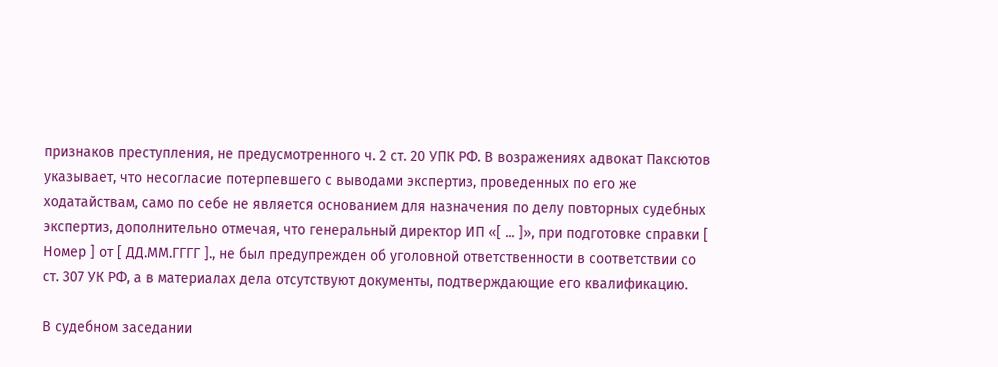признаков преступления, не предусмотренного ч. 2 ст. 20 УПК РФ. В возражениях адвокат Паксютов указывает, что несогласие потерпевшего с выводами экспертиз, проведенных по его же ходатайствам, само по себе не является основанием для назначения по делу повторных судебных экспертиз, дополнительно отмечая, что генеральный директор ИП «[ ... ]», при подготовке справки [ Номер ] от [ ДД.ММ.ГГГГ ]., не был предупрежден об уголовной ответственности в соответствии со ст. 307 УК РФ, а в материалах дела отсутствуют документы, подтверждающие его квалификацию.

В судебном заседании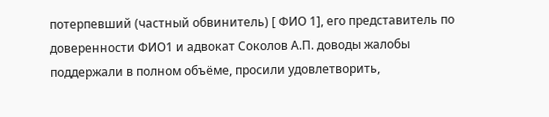потерпевший (частный обвинитель) [ ФИО 1], его представитель по доверенности ФИО1 и адвокат Соколов А.П. доводы жалобы поддержали в полном объёме, просили удовлетворить,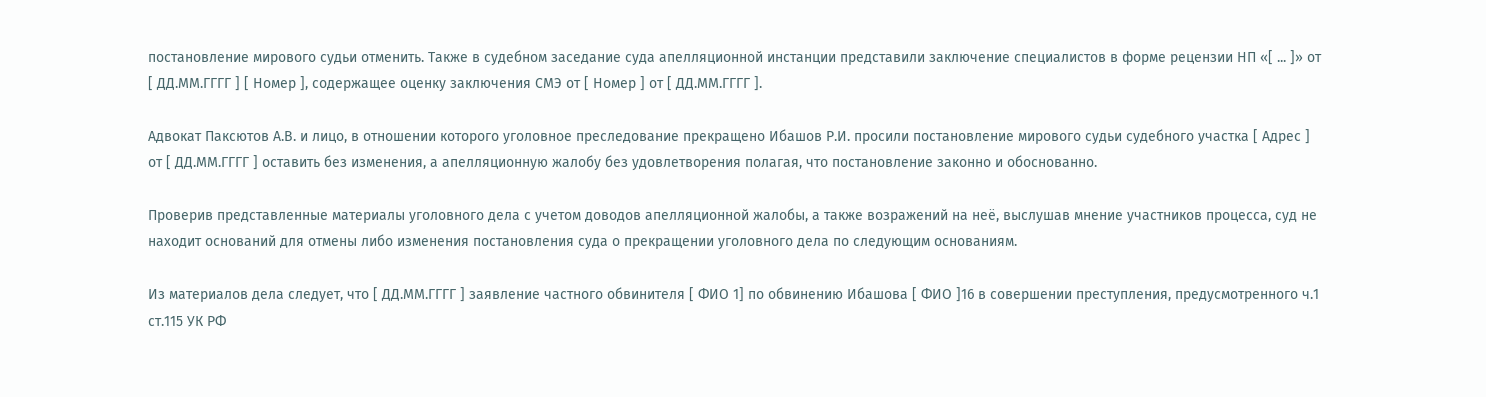постановление мирового судьи отменить. Также в судебном заседание суда апелляционной инстанции представили заключение специалистов в форме рецензии НП «[ ... ]» от [ ДД.ММ.ГГГГ ] [ Номер ], содержащее оценку заключения СМЭ от [ Номер ] от [ ДД.ММ.ГГГГ ].

Адвокат Паксютов А.В. и лицо, в отношении которого уголовное преследование прекращено Ибашов Р.И. просили постановление мирового судьи судебного участка [ Адрес ] от [ ДД.ММ.ГГГГ ] оставить без изменения, а апелляционную жалобу без удовлетворения полагая, что постановление законно и обоснованно.

Проверив представленные материалы уголовного дела с учетом доводов апелляционной жалобы, а также возражений на неё, выслушав мнение участников процесса, суд не находит оснований для отмены либо изменения постановления суда о прекращении уголовного дела по следующим основаниям.

Из материалов дела следует, что [ ДД.ММ.ГГГГ ] заявление частного обвинителя [ ФИО 1] по обвинению Ибашова [ ФИО ]16 в совершении преступления, предусмотренного ч.1 ст.115 УК РФ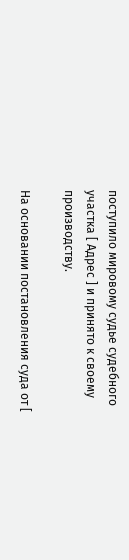поступило мировому судье судебного участка [ Адрес ] и принято к своему производству.

На основании постановления суда от [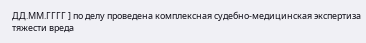ДД.ММ.ГГГГ ] по делу проведена комплексная судебно-медицинская экспертиза тяжести вреда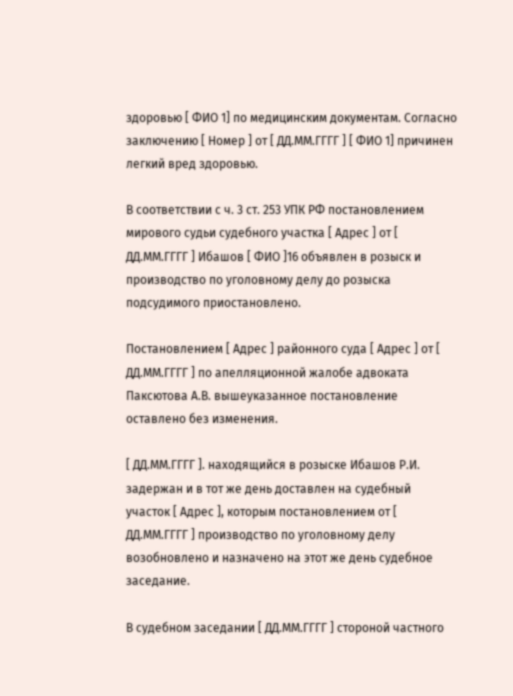здоровью [ ФИО 1] по медицинским документам. Согласно заключению [ Номер ] от [ ДД.ММ.ГГГГ ] [ ФИО 1] причинен легкий вред здоровью.

В соответствии с ч. 3 ст. 253 УПК РФ постановлением мирового судьи судебного участка [ Адрес ] от [ ДД.ММ.ГГГГ ] Ибашов [ ФИО ]16 объявлен в розыск и производство по уголовному делу до розыска подсудимого приостановлено.

Постановлением [ Адрес ] районного суда [ Адрес ] от [ ДД.ММ.ГГГГ ] по апелляционной жалобе адвоката Паксютова А.В. вышеуказанное постановление оставлено без изменения.

[ ДД.ММ.ГГГГ ]. находящийся в розыске Ибашов Р.И. задержан и в тот же день доставлен на судебный участок [ Адрес ], которым постановлением от [ ДД.ММ.ГГГГ ] производство по уголовному делу возобновлено и назначено на этот же день судебное заседание.

В судебном заседании [ ДД.ММ.ГГГГ ] стороной частного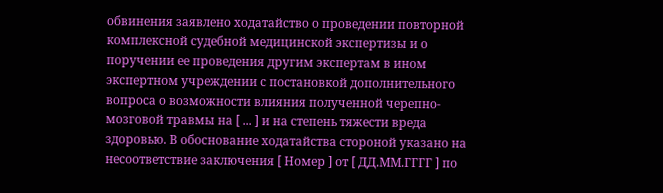обвинения заявлено ходатайство о проведении повторной комплексной судебной медицинской экспертизы и о поручении ее проведения другим экспертам в ином экспертном учреждении с постановкой дополнительного вопроса о возможности влияния полученной черепно-мозговой травмы на [ ... ] и на степень тяжести вреда здоровью. В обоснование ходатайства стороной указано на несоответствие заключения [ Номер ] от [ ДД.ММ.ГГГГ ] по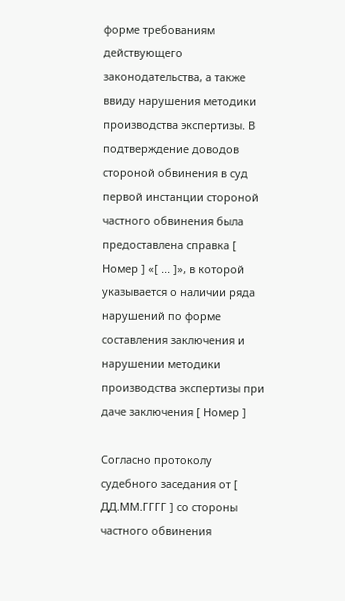форме требованиям действующего законодательства, а также ввиду нарушения методики производства экспертизы. В подтверждение доводов стороной обвинения в суд первой инстанции стороной частного обвинения была предоставлена справка [ Номер ] «[ ... ]», в которой указывается о наличии ряда нарушений по форме составления заключения и нарушении методики производства экспертизы при даче заключения [ Номер ]

Согласно протоколу судебного заседания от [ ДД.ММ.ГГГГ ] со стороны частного обвинения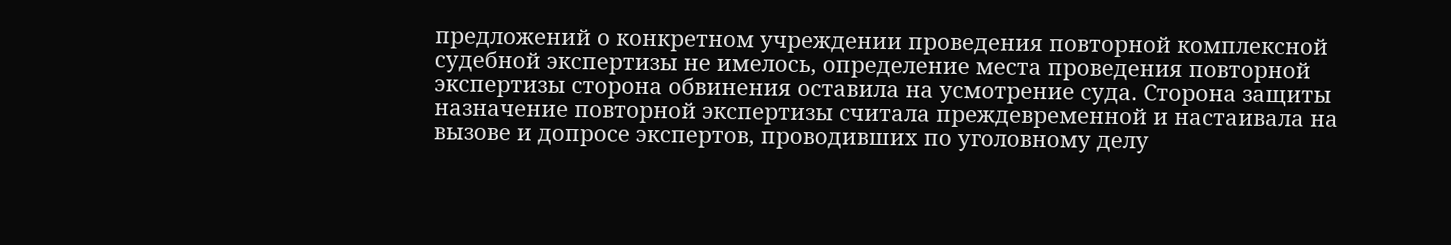предложений о конкретном учреждении проведения повторной комплексной судебной экспертизы не имелось, определение места проведения повторной экспертизы сторона обвинения оставила на усмотрение суда. Сторона защиты назначение повторной экспертизы считала преждевременной и настаивала на вызове и допросе экспертов, проводивших по уголовному делу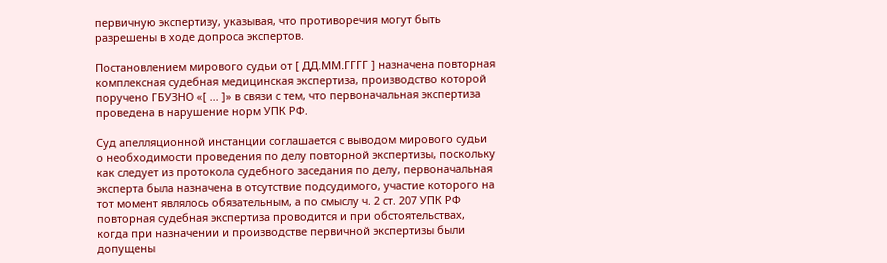первичную экспертизу, указывая, что противоречия могут быть разрешены в ходе допроса экспертов.

Постановлением мирового судьи от [ ДД.ММ.ГГГГ ] назначена повторная комплексная судебная медицинская экспертиза, производство которой поручено ГБУЗНО «[ ... ]» в связи с тем, что первоначальная экспертиза проведена в нарушение норм УПК РФ.

Суд апелляционной инстанции соглашается с выводом мирового судьи о необходимости проведения по делу повторной экспертизы, поскольку как следует из протокола судебного заседания по делу, первоначальная эксперта была назначена в отсутствие подсудимого, участие которого на тот момент являлось обязательным, а по смыслу ч. 2 ст. 207 УПК РФ повторная судебная экспертиза проводится и при обстоятельствах, когда при назначении и производстве первичной экспертизы были допущены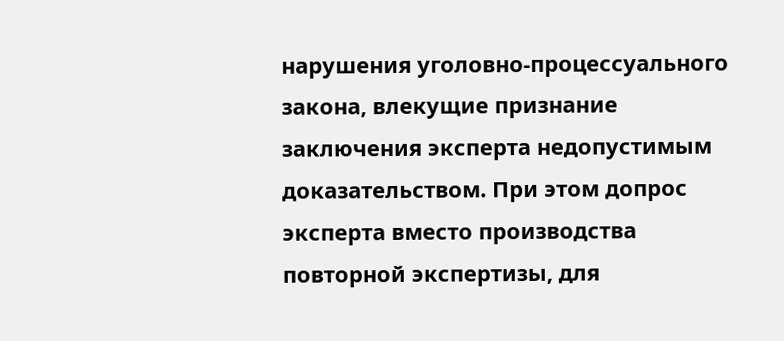нарушения уголовно-процессуального закона, влекущие признание заключения эксперта недопустимым доказательством. При этом допрос эксперта вместо производства повторной экспертизы, для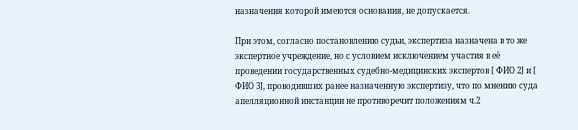назначения которой имеются основания, не допускается.

При этом, согласно постановлению судьи, экспертиза назначена в то же экспертное учреждение, но с условием исключением участия в её проведении государственных судебно-медицинских экспертов [ ФИО 2] и [ ФИО 3], проводивших ранее назначенную экспертизу, что по мнению суда апелляционной инстанции не противоречит положениям ч.2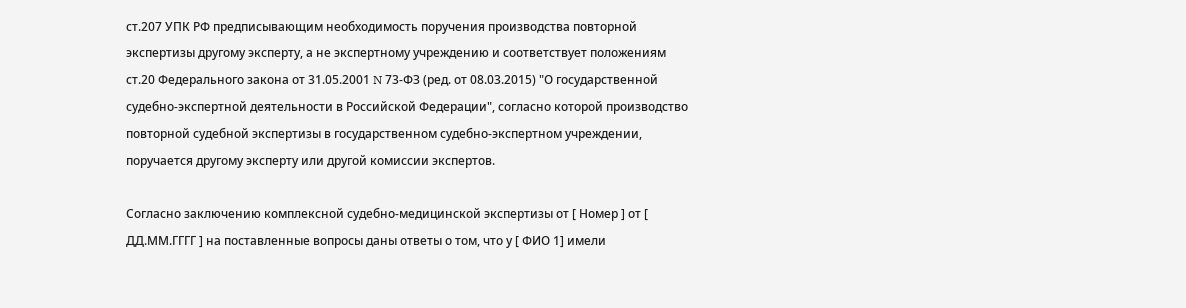ст.207 УПК РФ предписывающим необходимость поручения производства повторной экспертизы другому эксперту, а не экспертному учреждению и соответствует положениям ст.20 Федерального закона от 31.05.2001 N 73-ФЗ (ред. от 08.03.2015) "О государственной судебно-экспертной деятельности в Российской Федерации", согласно которой производство повторной судебной экспертизы в государственном судебно-экспертном учреждении, поручается другому эксперту или другой комиссии экспертов.

Согласно заключению комплексной судебно-медицинской экспертизы от [ Номер ] от [ ДД.ММ.ГГГГ ] на поставленные вопросы даны ответы о том, что у [ ФИО 1] имели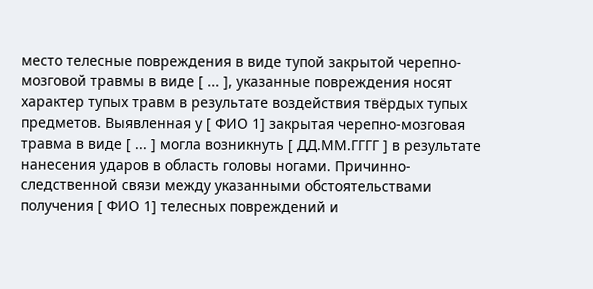место телесные повреждения в виде тупой закрытой черепно-мозговой травмы в виде [ ... ], указанные повреждения носят характер тупых травм в результате воздействия твёрдых тупых предметов. Выявленная у [ ФИО 1] закрытая черепно-мозговая травма в виде [ ... ] могла возникнуть [ ДД.ММ.ГГГГ ] в результате нанесения ударов в область головы ногами. Причинно-следственной связи между указанными обстоятельствами получения [ ФИО 1] телесных повреждений и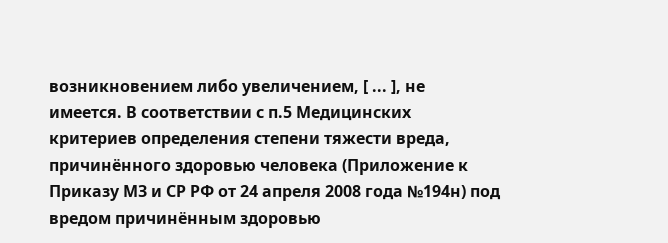возникновением либо увеличением, [ ... ], не имеется. В соответствии с п.5 Медицинских критериев определения степени тяжести вреда, причинённого здоровью человека (Приложение к Приказу МЗ и СР РФ от 24 апреля 2008 года №194н) под вредом причинённым здоровью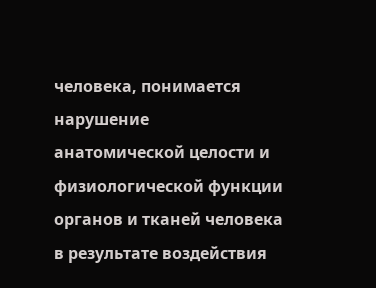человека, понимается нарушение анатомической целости и физиологической функции органов и тканей человека в результате воздействия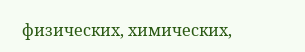физических, химических,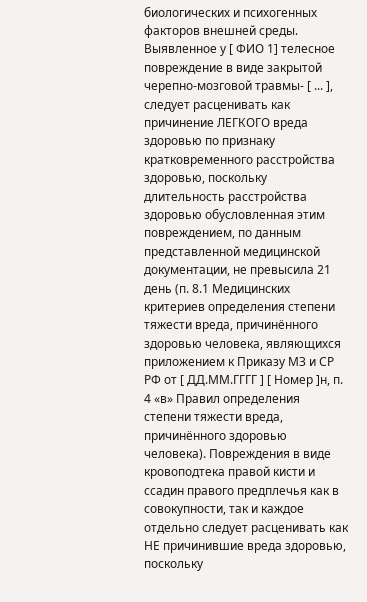биологических и психогенных факторов внешней среды. Выявленное у [ ФИО 1] телесное повреждение в виде закрытой черепно-мозговой травмы- [ ... ], следует расценивать как причинение ЛЕГКОГО вреда здоровью по признаку кратковременного расстройства здоровью, поскольку длительность расстройства здоровью обусловленная этим повреждением, по данным представленной медицинской документации, не превысила 21 день (п. 8.1 Медицинских критериев определения степени тяжести вреда, причинённого здоровью человека, являющихся приложением к Приказу МЗ и СР РФ от [ ДД.ММ.ГГГГ ] [ Номер ]н, п. 4 «в» Правил определения степени тяжести вреда, причинённого здоровью человека). Повреждения в виде кровоподтека правой кисти и ссадин правого предплечья как в совокупности, так и каждое отдельно следует расценивать как НЕ причинившие вреда здоровью, поскольку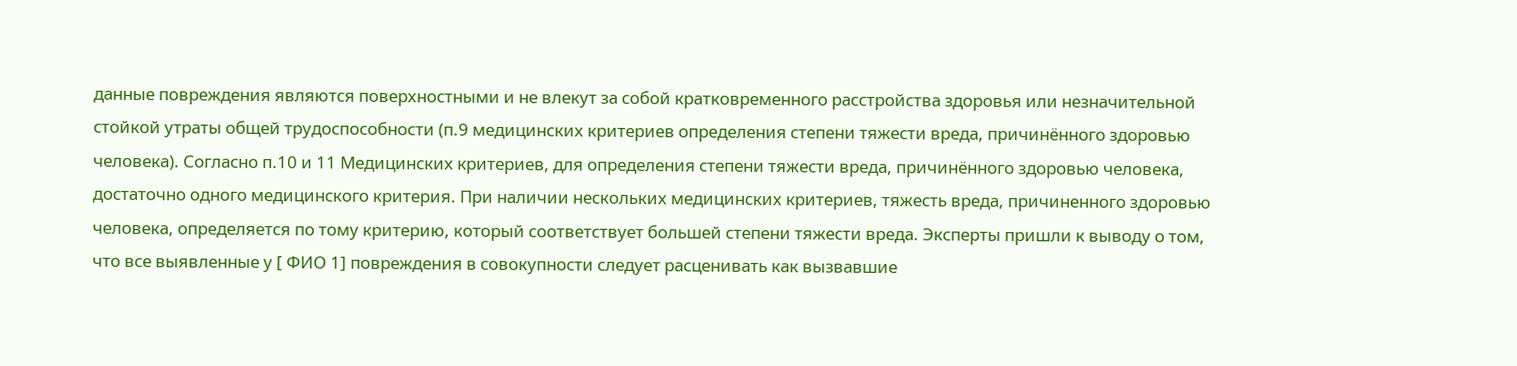данные повреждения являются поверхностными и не влекут за собой кратковременного расстройства здоровья или незначительной стойкой утраты общей трудоспособности (п.9 медицинских критериев определения степени тяжести вреда, причинённого здоровью человека). Согласно п.10 и 11 Медицинских критериев, для определения степени тяжести вреда, причинённого здоровью человека, достаточно одного медицинского критерия. При наличии нескольких медицинских критериев, тяжесть вреда, причиненного здоровью человека, определяется по тому критерию, который соответствует большей степени тяжести вреда. Эксперты пришли к выводу о том, что все выявленные у [ ФИО 1] повреждения в совокупности следует расценивать как вызвавшие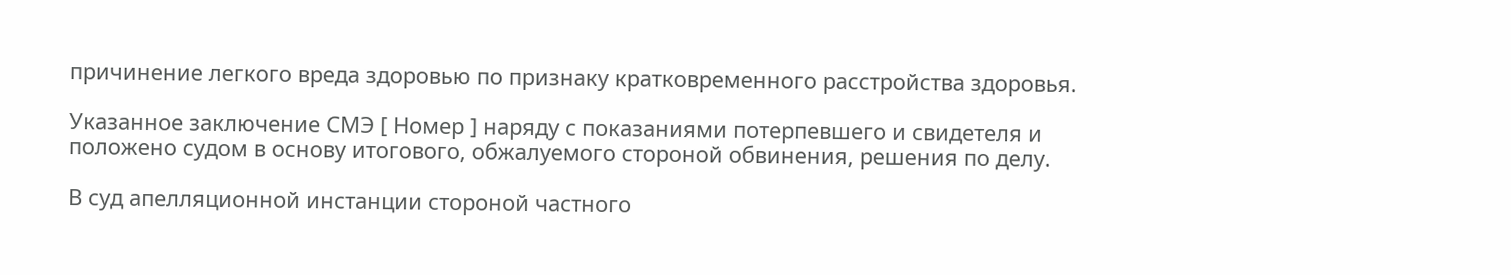причинение легкого вреда здоровью по признаку кратковременного расстройства здоровья.

Указанное заключение СМЭ [ Номер ] наряду с показаниями потерпевшего и свидетеля и положено судом в основу итогового, обжалуемого стороной обвинения, решения по делу.

В суд апелляционной инстанции стороной частного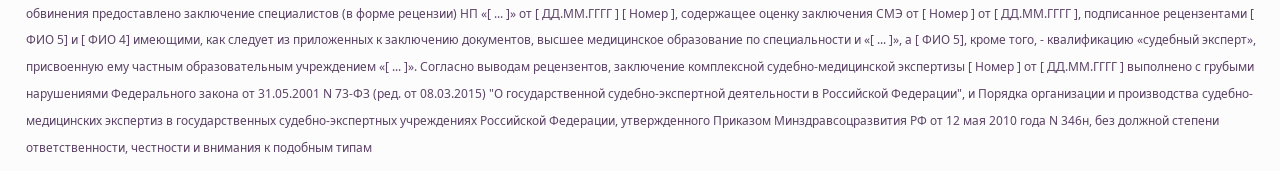обвинения предоставлено заключение специалистов (в форме рецензии) НП «[ ... ]» от [ ДД.ММ.ГГГГ ] [ Номер ], содержащее оценку заключения СМЭ от [ Номер ] от [ ДД.ММ.ГГГГ ], подписанное рецензентами [ ФИО 5] и [ ФИО 4] имеющими, как следует из приложенных к заключению документов, высшее медицинское образование по специальности и «[ ... ]», а [ ФИО 5], кроме того, - квалификацию «судебный эксперт», присвоенную ему частным образовательным учреждением «[ ... ]». Согласно выводам рецензентов, заключение комплексной судебно-медицинской экспертизы [ Номер ] от [ ДД.ММ.ГГГГ ] выполнено с грубыми нарушениями Федерального закона от 31.05.2001 N 73-ФЗ (ред. от 08.03.2015) "О государственной судебно-экспертной деятельности в Российской Федерации", и Порядка организации и производства судебно-медицинских экспертиз в государственных судебно-экспертных учреждениях Российской Федерации, утвержденного Приказом Минздравсоцразвития РФ от 12 мая 2010 года N 346н, без должной степени ответственности, честности и внимания к подобным типам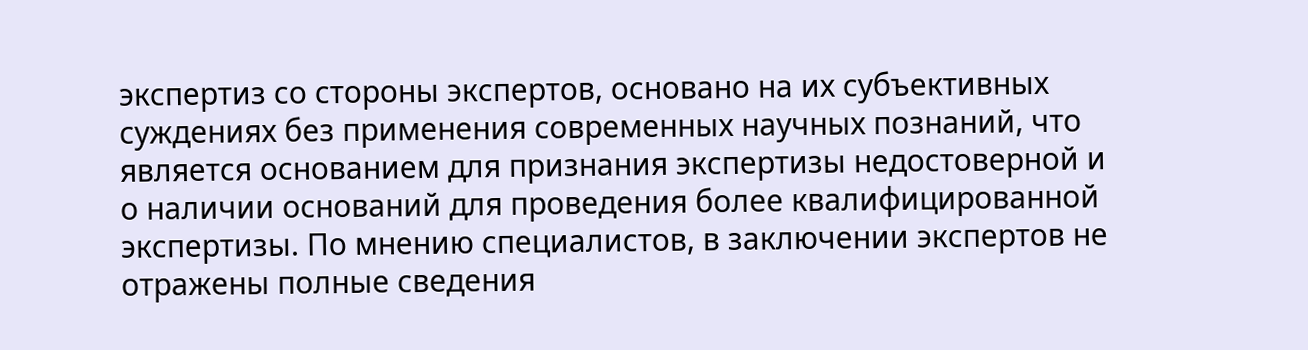экспертиз со стороны экспертов, основано на их субъективных суждениях без применения современных научных познаний, что является основанием для признания экспертизы недостоверной и о наличии оснований для проведения более квалифицированной экспертизы. По мнению специалистов, в заключении экспертов не отражены полные сведения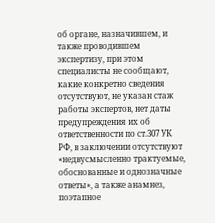об органе, назначившем, и также проводившем экспертизу, при этом специалисты не сообщают, какие конкретно сведения отсутствуют, не указан стаж работы экспертов, нет даты предупреждения их об ответственности по ст.307 УК РФ, в заключении отсутствуют «недвусмысленно трактуемые, обоснованные и однозначные ответы», а также анамнез, поэтапное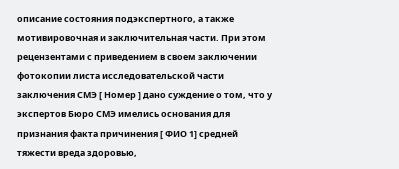описание состояния подэкспертного, а также мотивировочная и заключительная части. При этом рецензентами с приведением в своем заключении фотокопии листа исследовательской части заключения СМЭ [ Номер ] дано суждение о том, что у экспертов Бюро СМЭ имелись основания для признания факта причинения [ ФИО 1] средней тяжести вреда здоровью,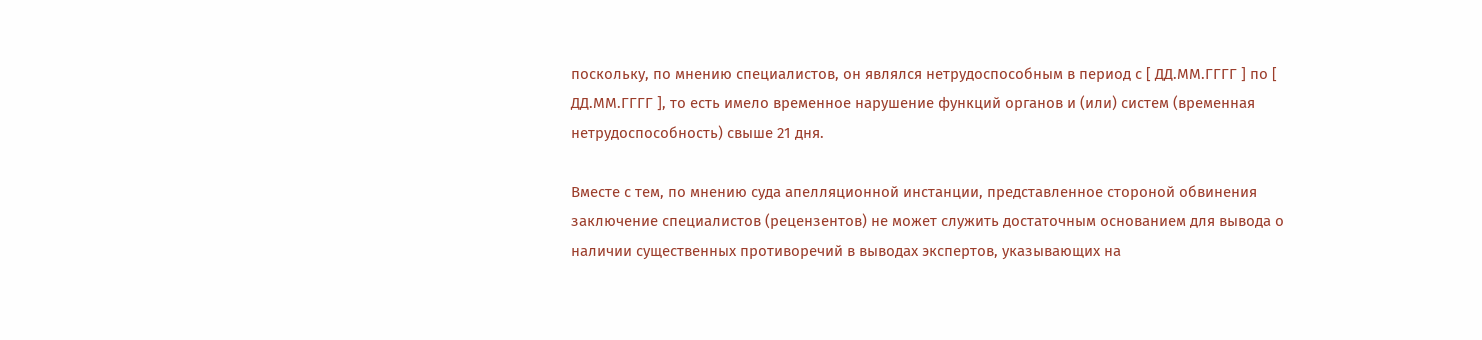поскольку, по мнению специалистов, он являлся нетрудоспособным в период с [ ДД.ММ.ГГГГ ] по [ ДД.ММ.ГГГГ ], то есть имело временное нарушение функций органов и (или) систем (временная нетрудоспособность) свыше 21 дня.

Вместе с тем, по мнению суда апелляционной инстанции, представленное стороной обвинения заключение специалистов (рецензентов) не может служить достаточным основанием для вывода о наличии существенных противоречий в выводах экспертов, указывающих на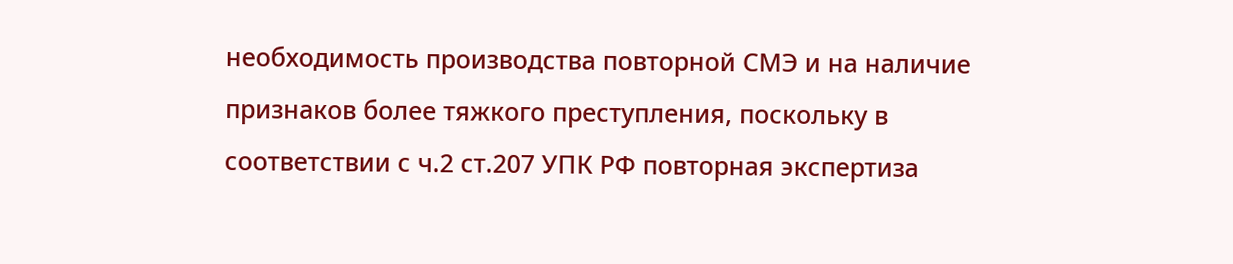необходимость производства повторной СМЭ и на наличие признаков более тяжкого преступления, поскольку в соответствии с ч.2 ст.207 УПК РФ повторная экспертиза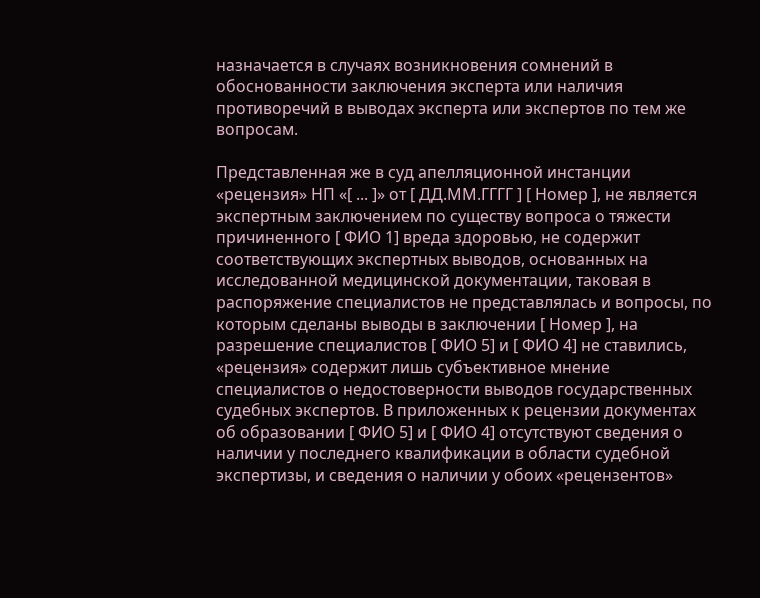назначается в случаях возникновения сомнений в обоснованности заключения эксперта или наличия противоречий в выводах эксперта или экспертов по тем же вопросам.

Представленная же в суд апелляционной инстанции «рецензия» НП «[ ... ]» от [ ДД.ММ.ГГГГ ] [ Номер ], не является экспертным заключением по существу вопроса о тяжести причиненного [ ФИО 1] вреда здоровью, не содержит соответствующих экспертных выводов, основанных на исследованной медицинской документации, таковая в распоряжение специалистов не представлялась и вопросы, по которым сделаны выводы в заключении [ Номер ], на разрешение специалистов [ ФИО 5] и [ ФИО 4] не ставились, «рецензия» содержит лишь субъективное мнение специалистов о недостоверности выводов государственных судебных экспертов. В приложенных к рецензии документах об образовании [ ФИО 5] и [ ФИО 4] отсутствуют сведения о наличии у последнего квалификации в области судебной экспертизы, и сведения о наличии у обоих «рецензентов»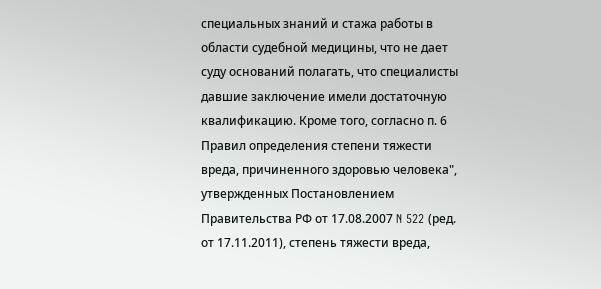специальных знаний и стажа работы в области судебной медицины, что не дает суду оснований полагать, что специалисты давшие заключение имели достаточную квалификацию. Кроме того, согласно п. 6 Правил определения степени тяжести вреда, причиненного здоровью человека", утвержденных Постановлением Правительства РФ от 17.08.2007 N 522 (ред. от 17.11.2011), степень тяжести вреда,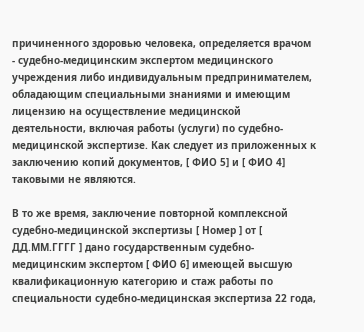причиненного здоровью человека, определяется врачом - судебно-медицинским экспертом медицинского учреждения либо индивидуальным предпринимателем, обладающим специальными знаниями и имеющим лицензию на осуществление медицинской деятельности, включая работы (услуги) по судебно-медицинской экспертизе. Как следует из приложенных к заключению копий документов, [ ФИО 5] и [ ФИО 4] таковыми не являются.

В то же время, заключение повторной комплексной судебно-медицинской экспертизы [ Номер ] от [ ДД.ММ.ГГГГ ] дано государственным судебно-медицинским экспертом [ ФИО 6] имеющей высшую квалификационную категорию и стаж работы по специальности судебно-медицинская экспертиза 22 года,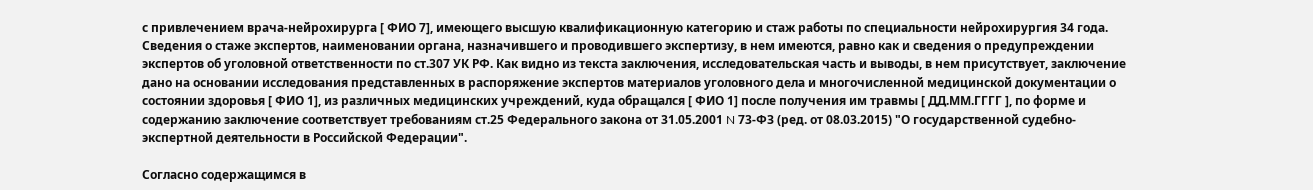с привлечением врача-нейрохирурга [ ФИО 7], имеющего высшую квалификационную категорию и стаж работы по специальности нейрохирургия 34 года. Сведения о стаже экспертов, наименовании органа, назначившего и проводившего экспертизу, в нем имеются, равно как и сведения о предупреждении экспертов об уголовной ответственности по ст.307 УК РФ. Как видно из текста заключения, исследовательская часть и выводы, в нем присутствует, заключение дано на основании исследования представленных в распоряжение экспертов материалов уголовного дела и многочисленной медицинской документации о состоянии здоровья [ ФИО 1], из различных медицинских учреждений, куда обращался [ ФИО 1] после получения им травмы [ ДД.ММ.ГГГГ ], по форме и содержанию заключение соответствует требованиям ст.25 Федерального закона от 31.05.2001 N 73-ФЗ (ред. от 08.03.2015) "О государственной судебно-экспертной деятельности в Российской Федерации".

Согласно содержащимся в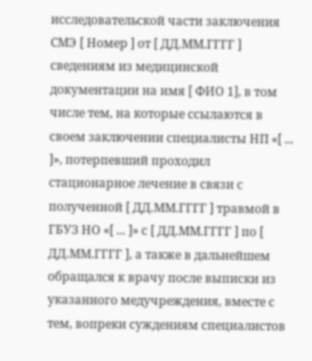исследовательской части заключения СМЭ [ Номер ] от [ ДД.ММ.ГГГГ ] сведениям из медицинской документации на имя [ ФИО 1], в том числе тем, на которые ссылаются в своем заключении специалисты НП «[ ... ]», потерпевший проходил стационарное лечение в связи с полученной [ ДД.ММ.ГГГГ ] травмой в ГБУЗ НО «[ ... ]» с [ ДД.ММ.ГГГГ ] по [ ДД.ММ.ГГГГ ], а также в дальнейшем обращался к врачу после выписки из указанного медучреждения, вместе с тем, вопреки суждениям специалистов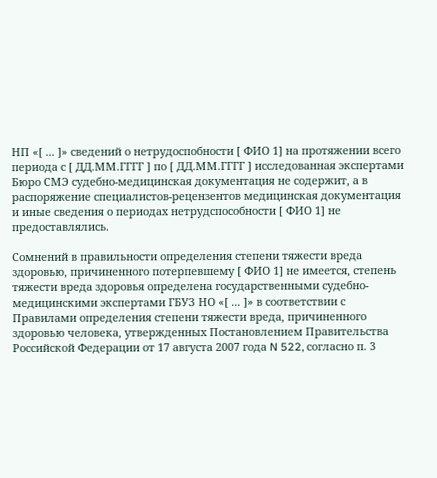НП «[ ... ]» сведений о нетрудоспобности [ ФИО 1] на протяжении всего периода с [ ДД.ММ.ГГГГ ] по [ ДД.ММ.ГГГГ ] исследованная экспертами Бюро СМЭ судебно-медицинская документация не содержит, а в распоряжение специалистов-рецензентов медицинская документация и иные сведения о периодах нетрудспособности [ ФИО 1] не предоставлялись.

Сомнений в правильности определения степени тяжести вреда здоровью, причиненного потерпевшему [ ФИО 1] не имеется, степень тяжести вреда здоровья определена государственными судебно-медицинскими экспертами ГБУЗ НО «[ ... ]» в соответствии с Правилами определения степени тяжести вреда, причиненного здоровью человека, утвержденных Постановлением Правительства Российской Федерации от 17 августа 2007 года N 522, согласно п. 3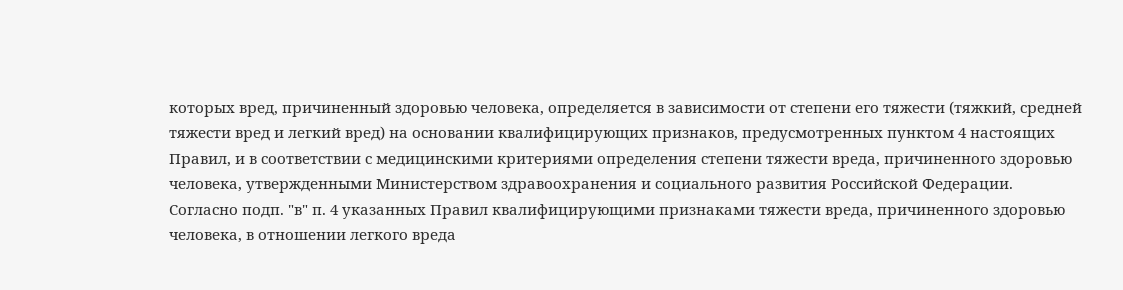которых вред, причиненный здоровью человека, определяется в зависимости от степени его тяжести (тяжкий, средней тяжести вред и легкий вред) на основании квалифицирующих признаков, предусмотренных пунктом 4 настоящих Правил, и в соответствии с медицинскими критериями определения степени тяжести вреда, причиненного здоровью человека, утвержденными Министерством здравоохранения и социального развития Российской Федерации. Согласно подп. "в" п. 4 указанных Правил квалифицирующими признаками тяжести вреда, причиненного здоровью человека, в отношении легкого вреда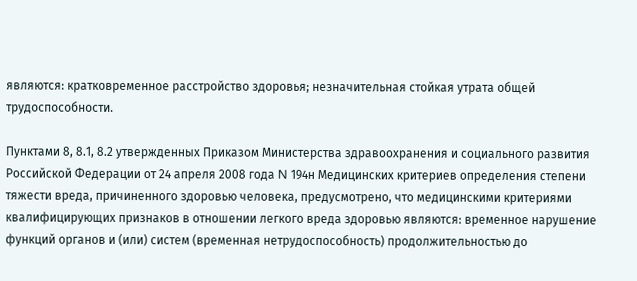являются: кратковременное расстройство здоровья; незначительная стойкая утрата общей трудоспособности.

Пунктами 8, 8.1, 8.2 утвержденных Приказом Министерства здравоохранения и социального развития Российской Федерации от 24 апреля 2008 года N 194н Медицинских критериев определения степени тяжести вреда, причиненного здоровью человека, предусмотрено, что медицинскими критериями квалифицирующих признаков в отношении легкого вреда здоровью являются: временное нарушение функций органов и (или) систем (временная нетрудоспособность) продолжительностью до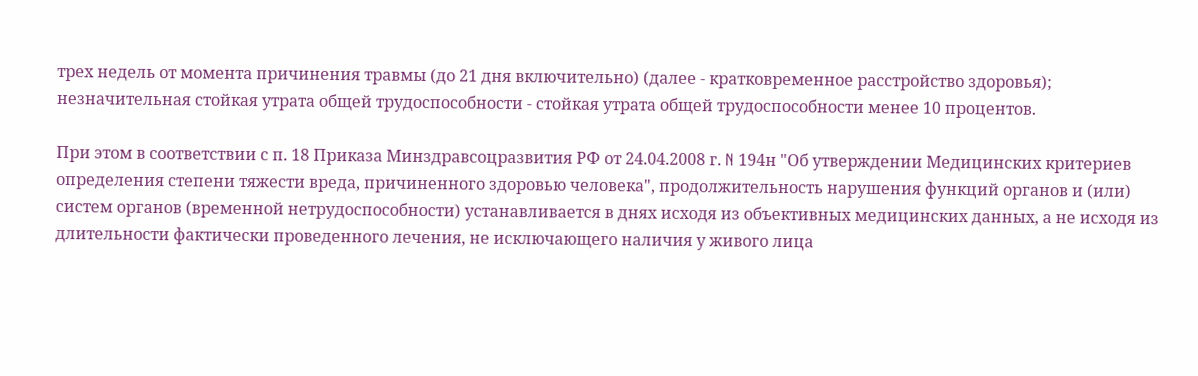трех недель от момента причинения травмы (до 21 дня включительно) (далее - кратковременное расстройство здоровья); незначительная стойкая утрата общей трудоспособности - стойкая утрата общей трудоспособности менее 10 процентов.

При этом в соответствии с п. 18 Приказа Минздравсоцразвития РФ от 24.04.2008 г. N 194н "Об утверждении Медицинских критериев определения степени тяжести вреда, причиненного здоровью человека", продолжительность нарушения функций органов и (или) систем органов (временной нетрудоспособности) устанавливается в днях исходя из объективных медицинских данных, а не исходя из длительности фактически проведенного лечения, не исключающего наличия у живого лица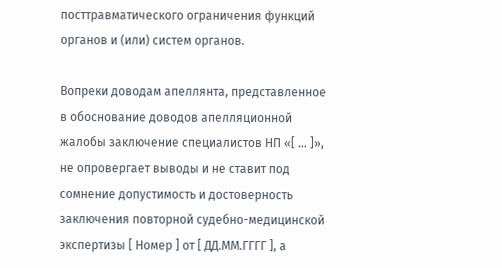посттравматического ограничения функций органов и (или) систем органов.

Вопреки доводам апеллянта, представленное в обоснование доводов апелляционной жалобы заключение специалистов НП «[ ... ]», не опровергает выводы и не ставит под сомнение допустимость и достоверность заключения повторной судебно-медицинской экспертизы [ Номер ] от [ ДД.ММ.ГГГГ ], а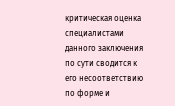критическая оценка специалистами данного заключения по сути сводится к его несоответствию по форме и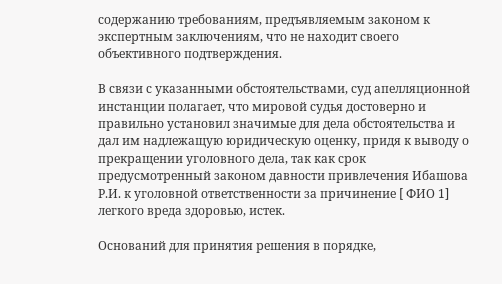содержанию требованиям, предъявляемым законом к экспертным заключениям, что не находит своего объективного подтверждения.

В связи с указанными обстоятельствами, суд апелляционной инстанции полагает, что мировой судья достоверно и правильно установил значимые для дела обстоятельства и дал им надлежащую юридическую оценку, придя к выводу о прекращении уголовного дела, так как срок предусмотренный законом давности привлечения Ибашова Р.И. к уголовной ответственности за причинение [ ФИО 1] легкого вреда здоровью, истек.

Оснований для принятия решения в порядке,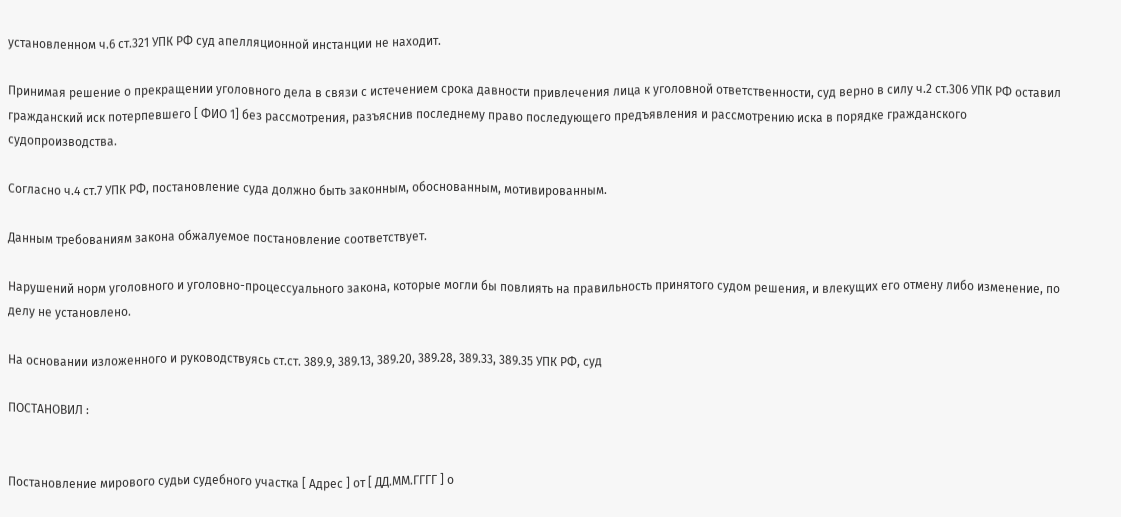установленном ч.6 ст.321 УПК РФ суд апелляционной инстанции не находит.

Принимая решение о прекращении уголовного дела в связи с истечением срока давности привлечения лица к уголовной ответственности, суд верно в силу ч.2 ст.306 УПК РФ оставил гражданский иск потерпевшего [ ФИО 1] без рассмотрения, разъяснив последнему право последующего предъявления и рассмотрению иска в порядке гражданского судопроизводства.

Согласно ч.4 ст.7 УПК РФ, постановление суда должно быть законным, обоснованным, мотивированным.

Данным требованиям закона обжалуемое постановление соответствует.

Нарушений норм уголовного и уголовно-процессуального закона, которые могли бы повлиять на правильность принятого судом решения, и влекущих его отмену либо изменение, по делу не установлено.

На основании изложенного и руководствуясь ст.ст. 389.9, 389.13, 389.20, 389.28, 389.33, 389.35 УПК РФ, суд

ПОСТАНОВИЛ :


Постановление мирового судьи судебного участка [ Адрес ] от [ ДД.ММ.ГГГГ ] о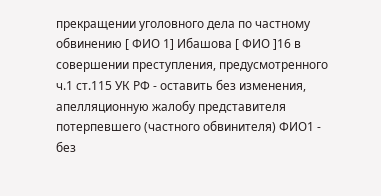прекращении уголовного дела по частному обвинению [ ФИО 1] Ибашова [ ФИО ]16 в совершении преступления, предусмотренного ч.1 ст.115 УК РФ - оставить без изменения, апелляционную жалобу представителя потерпевшего (частного обвинителя) ФИО1 - без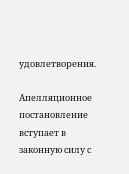удовлетворения.

Апелляционное постановление вступает в законную силу с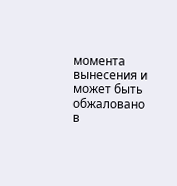момента вынесения и может быть обжаловано в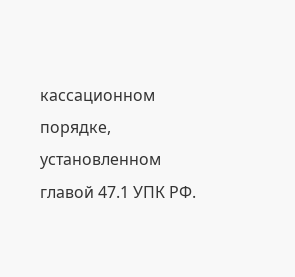кассационном порядке, установленном главой 47.1 УПК РФ.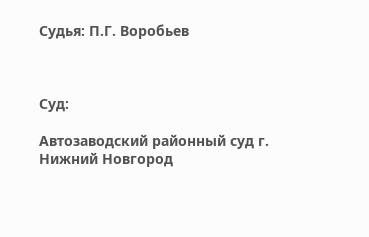Судья: П.Г. Воробьев



Суд:

Автозаводский районный суд г. Нижний Новгород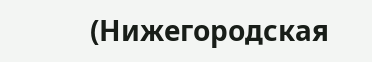(Нижегородская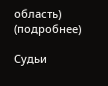область) (подробнее)

Судьи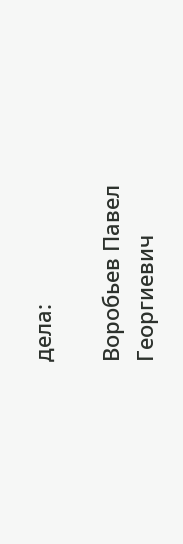дела:

Воробьев Павел Георгиевич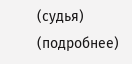(судья) (подробнее)